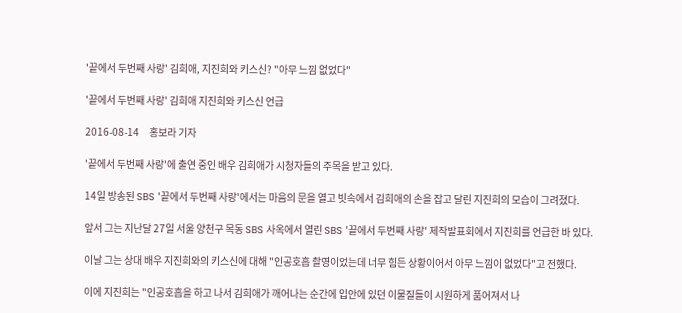'끝에서 두번째 사랑' 김희애, 지진희와 키스신? "아무 느낌 없었다"

'끝에서 두번째 사랑' 김희애 지진희와 키스신 언급

2016-08-14     홍보라 기자

'끝에서 두번째 사랑'에 출연 중인 배우 김희애가 시청자들의 주목을 받고 있다.

14일 방송된 SBS '끝에서 두번째 사랑'에서는 마음의 문을 열고 빗속에서 김희애의 손을 잡고 달린 지진희의 모습이 그려졌다.

앞서 그는 지난달 27일 서울 양천구 목동 SBS 사옥에서 열린 SBS '끝에서 두번째 사랑' 제작발표회에서 지진희를 언급한 바 있다.

이날 그는 상대 배우 지진희와의 키스신에 대해 "인공호흡 촬영이었는데 너무 힘든 상황이어서 아무 느낌이 없었다"고 전했다.

이에 지진희는 "인공호흡을 하고 나서 김희애가 깨어나는 순간에 입안에 있던 이물질들이 시원하게 품어져서 나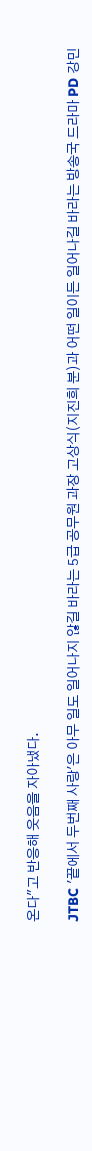온다"고 반응해 웃음을 자아냈다.

JTBC '끝에서 두번째 사랑'은 아무 일도 일어나지 않길 바라는 5급 공무원 과장 고상식(지진희 분)과 어떤 일이든 일어나길 바라는 방송국 드라마 PD 강민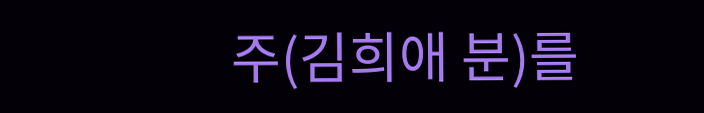주(김희애 분)를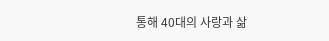통해 40대의 사랑과 삶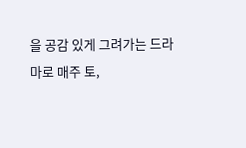을 공감 있게 그려가는 드라마로 매주 토,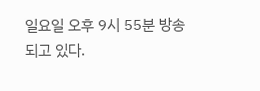일요일 오후 9시 55분 방송되고 있다.